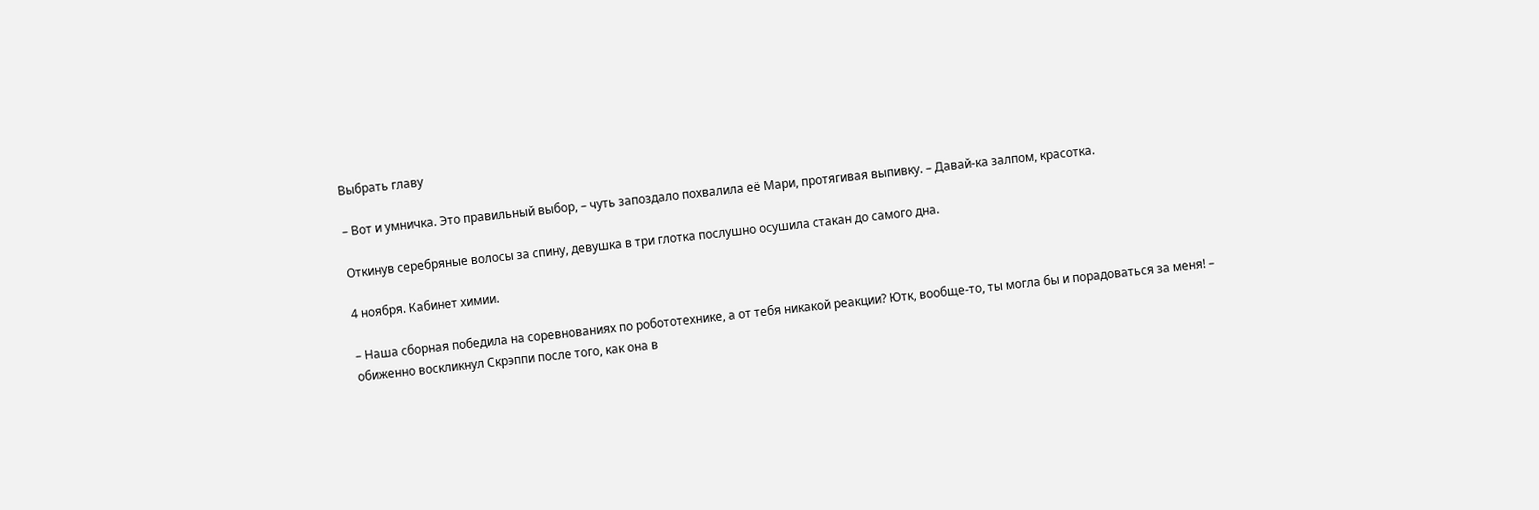Выбрать главу

– Вот и умничка. Это правильный выбор, – чуть запоздало похвалила её Мари, протягивая выпивку. – Давай-ка залпом, красотка.

Откинув серебряные волосы за спину, девушка в три глотка послушно осушила стакан до самого дна.

4 ноября. Кабинет химии.

– Наша сборная победила на соревнованиях по робототехнике, а от тебя никакой реакции? Ютк, вообще-то, ты могла бы и порадоваться за меня! – обиженно воскликнул Скрэппи после того, как она в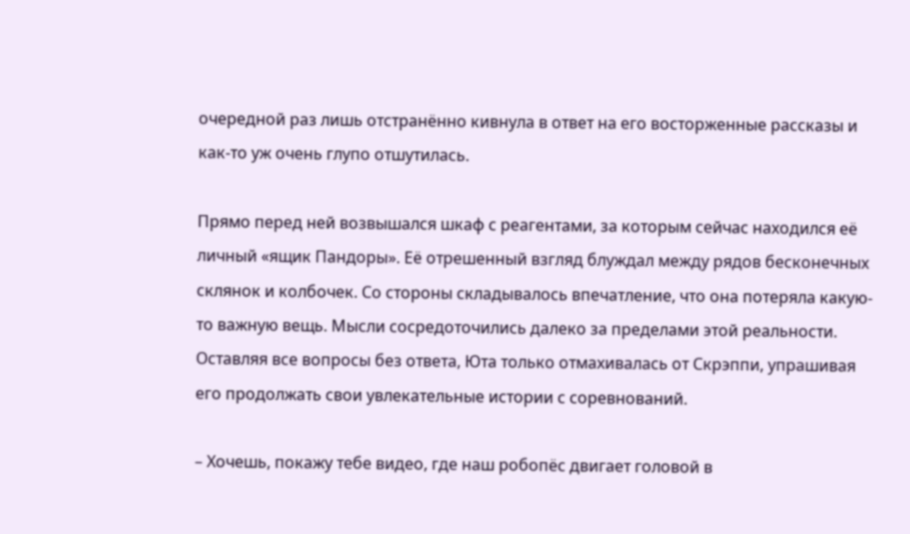очередной раз лишь отстранённо кивнула в ответ на его восторженные рассказы и как-то уж очень глупо отшутилась.

Прямо перед ней возвышался шкаф с реагентами, за которым сейчас находился её личный «ящик Пандоры». Её отрешенный взгляд блуждал между рядов бесконечных склянок и колбочек. Со стороны складывалось впечатление, что она потеряла какую-то важную вещь. Мысли сосредоточились далеко за пределами этой реальности. Оставляя все вопросы без ответа, Юта только отмахивалась от Скрэппи, упрашивая его продолжать свои увлекательные истории с соревнований.

– Хочешь, покажу тебе видео, где наш робопёс двигает головой в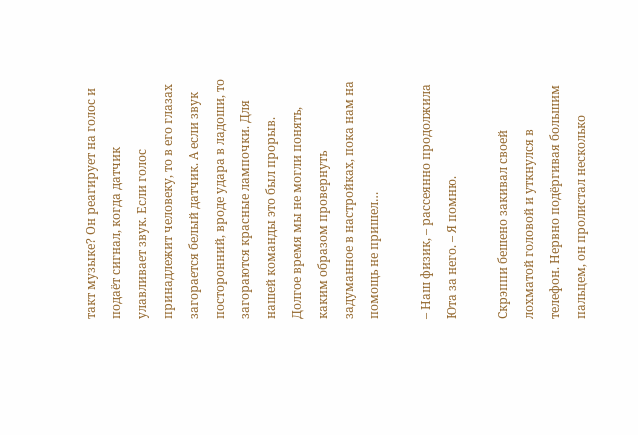такт музыке? Он реагирует на голос и подаёт сигнал, когда датчик улавливает звук. Если голос принадлежит человеку, то в его глазах загорается белый датчик. А если звук посторонний, вроде удара в ладоши, то загораются красные лампочки. Для нашей команды это был прорыв. Долгое время мы не могли понять, каким образом провернуть задуманное в настройках, пока нам на помощь не пришел…

– Наш физик, – рассеянно продолжила Юта за него. – Я помню.

Скрэппи бешено закивал своей лохматой головой и уткнулся в телефон. Нервно подёргивая большим пальцем, он пролистал несколько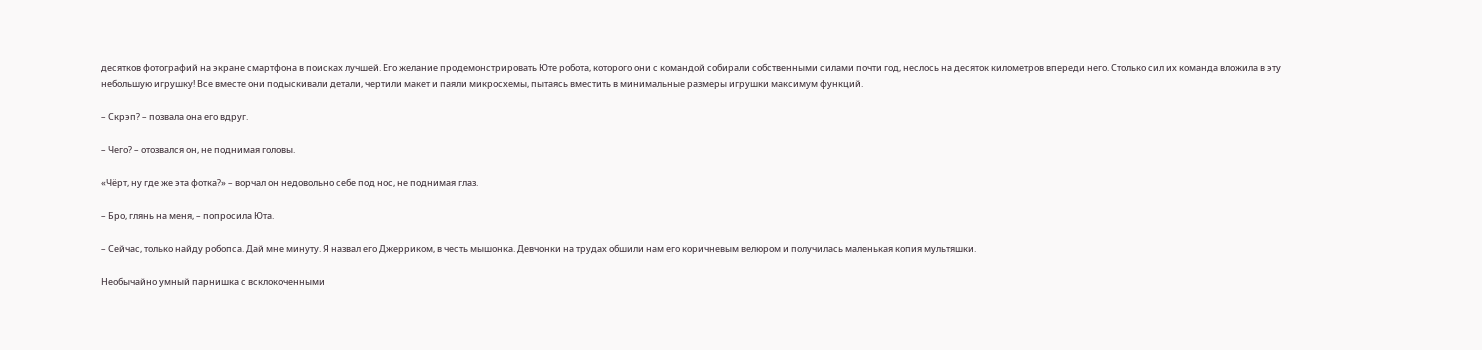десятков фотографий на экране смартфона в поисках лучшей. Его желание продемонстрировать Юте робота, которого они с командой собирали собственными силами почти год, неслось на десяток километров впереди него. Столько сил их команда вложила в эту небольшую игрушку! Все вместе они подыскивали детали, чертили макет и паяли микросхемы, пытаясь вместить в минимальные размеры игрушки максимум функций.

– Скрэп? – позвала она его вдруг.

– Чего? – отозвался он, не поднимая головы.

«Чёрт, ну где же эта фотка?» – ворчал он недовольно себе под нос, не поднимая глаз.

– Бро, глянь на меня, – попросила Юта.

– Сейчас, только найду робопса. Дай мне минуту. Я назвал его Джерриком, в честь мышонка. Девчонки на трудах обшили нам его коричневым велюром и получилась маленькая копия мультяшки.

Необычайно умный парнишка с всклокоченными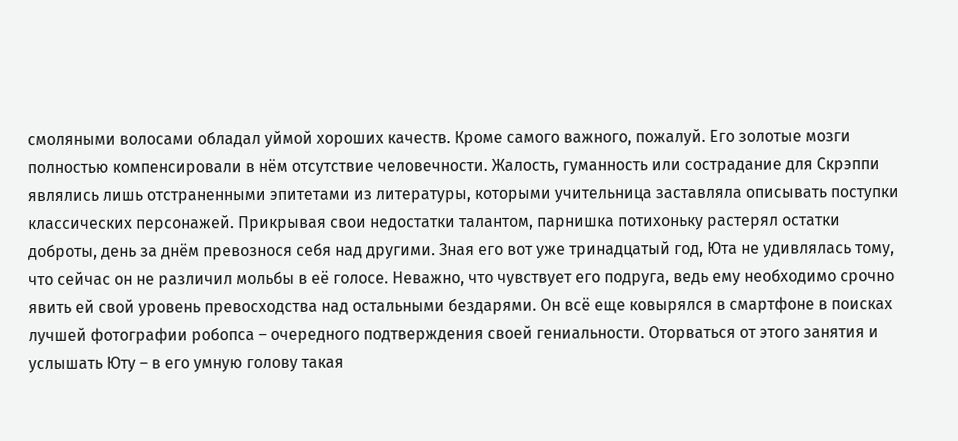смоляными волосами обладал уймой хороших качеств. Кроме самого важного, пожалуй. Его золотые мозги полностью компенсировали в нём отсутствие человечности. Жалость, гуманность или сострадание для Скрэппи являлись лишь отстраненными эпитетами из литературы, которыми учительница заставляла описывать поступки классических персонажей. Прикрывая свои недостатки талантом, парнишка потихоньку растерял остатки доброты, день за днём превознося себя над другими. Зная его вот уже тринадцатый год, Юта не удивлялась тому, что сейчас он не различил мольбы в её голосе. Неважно, что чувствует его подруга, ведь ему необходимо срочно явить ей свой уровень превосходства над остальными бездарями. Он всё еще ковырялся в смартфоне в поисках лучшей фотографии робопса – очередного подтверждения своей гениальности. Оторваться от этого занятия и услышать Юту – в его умную голову такая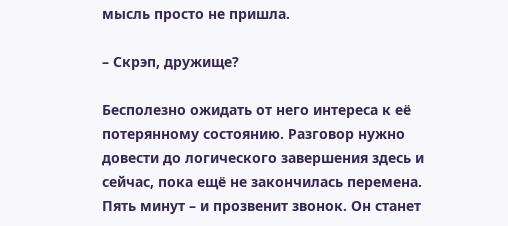мысль просто не пришла.

– Скрэп, дружище?

Бесполезно ожидать от него интереса к её потерянному состоянию. Разговор нужно довести до логического завершения здесь и сейчас, пока ещё не закончилась перемена. Пять минут – и прозвенит звонок. Он станет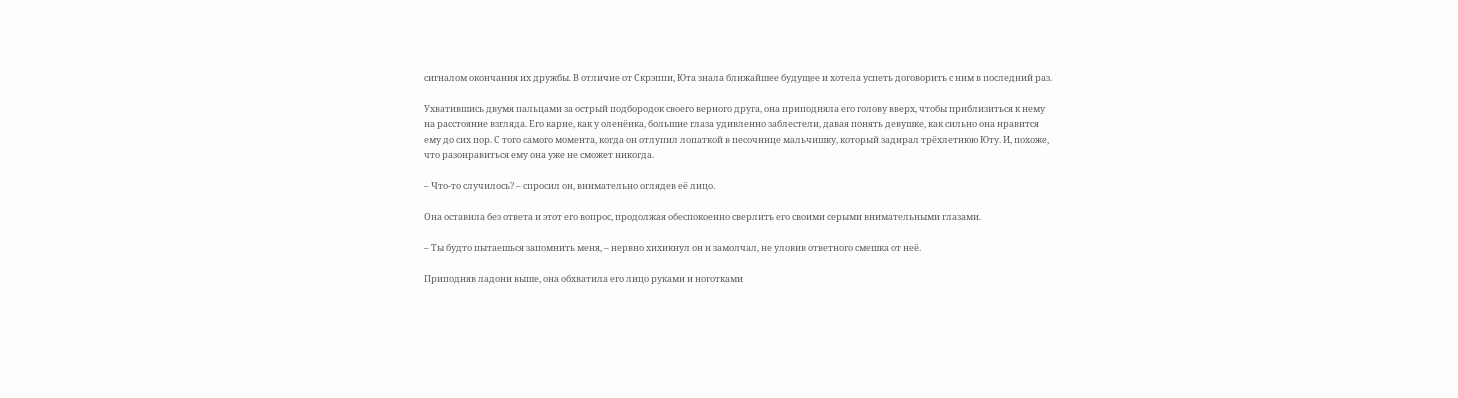сигналом окончания их дружбы. В отличие от Скрэппи, Юта знала ближайшее будущее и хотела успеть договорить с ним в последний раз.

Ухватившись двумя пальцами за острый подбородок своего верного друга, она приподняла его голову вверх, чтобы приблизиться к нему на расстояние взгляда. Его карие, как у оленёнка, большие глаза удивленно заблестели, давая понять девушке, как сильно она нравится ему до сих пор. С того самого момента, когда он отлупил лопаткой в песочнице мальчишку, который задирал трёхлетнюю Юту. И, похоже, что разонравиться ему она уже не сможет никогда.

– Что-то случилось? – спросил он, внимательно оглядев её лицо.

Она оставила без ответа и этот его вопрос, продолжая обеспокоенно сверлить его своими серыми внимательными глазами.

– Ты будто пытаешься запомнить меня, – нервно хихикнул он и замолчал, не уловив ответного смешка от неё.

Приподняв ладони выше, она обхватила его лицо руками и ноготками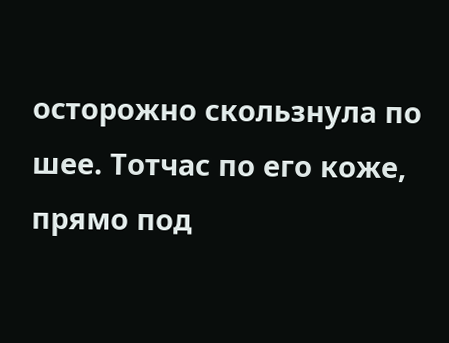осторожно скользнула по шее. Тотчас по его коже, прямо под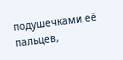подушечками её пальцев,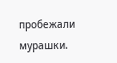пробежали мурашки.